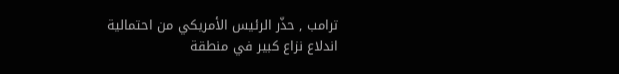ترامب , حذّر الرئيس الأمريكي من احتمالية اندلاع نزاع كبير في منطقة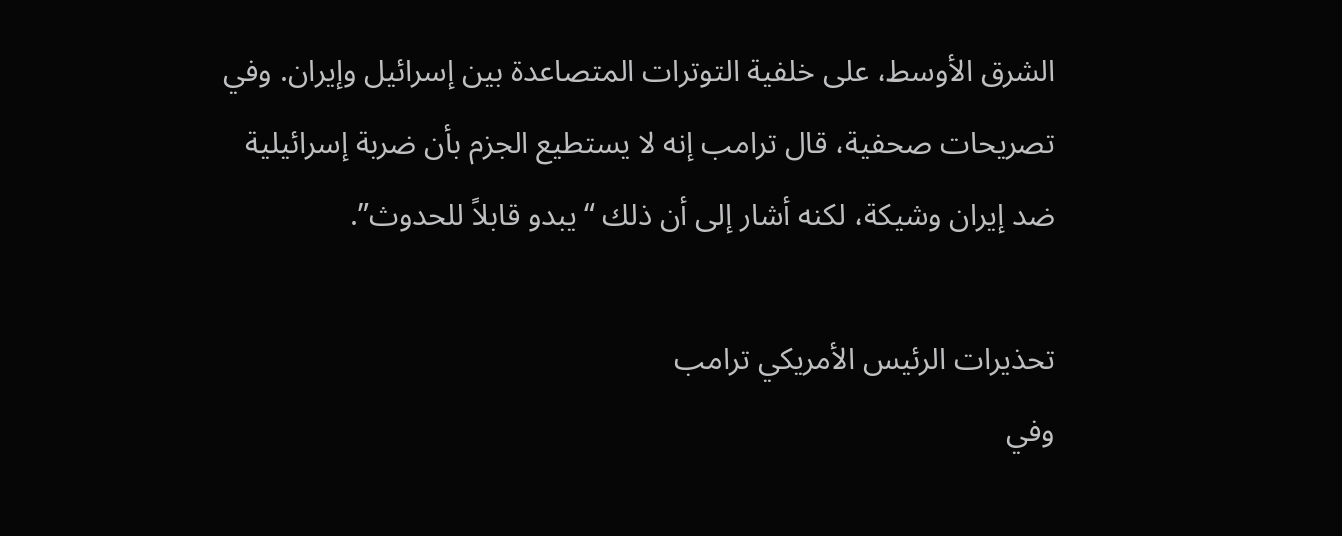الشرق الأوسط، على خلفية التوترات المتصاعدة بين إسرائيل وإيران. وفي تصريحات صحفية، قال ترامب إنه لا يستطيع الجزم بأن ضربة إسرائيلية ضد إيران وشيكة، لكنه أشار إلى أن ذلك “يبدو قابلاً للحدوث”.

تحذيرات الرئيس الأمريكي ترامب
وفي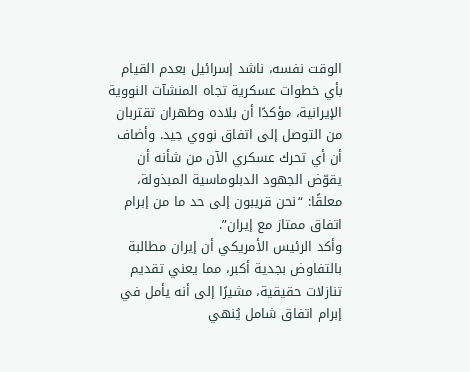الوقت نفسه، ناشد إسرائيل بعدم القيام بأي خطوات عسكرية تجاه المنشآت النووية الإيرانية، مؤكدًا أن بلاده وطهران تقتربان من التوصل إلى اتفاق نووي جيد. وأضاف أن أي تحرك عسكري الآن من شأنه أن يقوّض الجهود الدبلوماسية المبذولة، معلقًا: “نحن قريبون إلى حد ما من إبرام اتفاق ممتاز مع إيران”.
وأكد الرئيس الأمريكي أن إيران مطالبة بالتفاوض بجدية أكبر، مما يعني تقديم تنازلات حقيقية، مشيرًا إلى أنه يأمل في إبرام اتفاق شامل يُنهي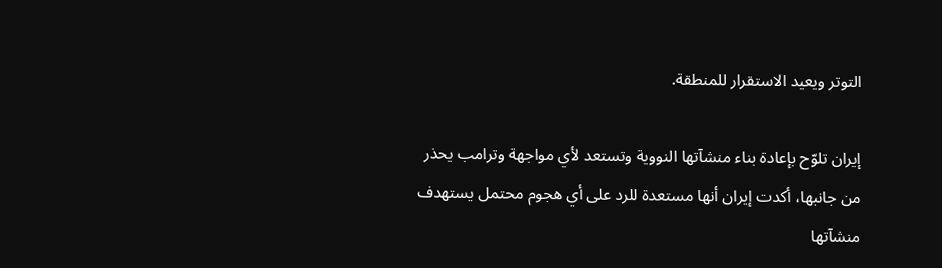التوتر ويعيد الاستقرار للمنطقة.

إيران تلوّح بإعادة بناء منشآتها النووية وتستعد لأي مواجهة وترامب يحذر
من جانبها، أكدت إيران أنها مستعدة للرد على أي هجوم محتمل يستهدف منشآتها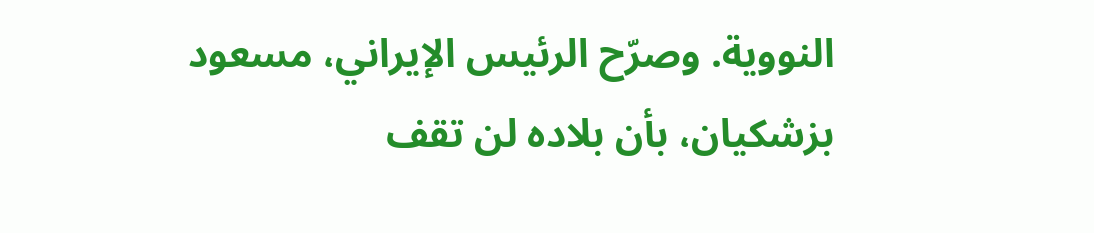النووية. وصرّح الرئيس الإيراني، مسعود بزشكيان، بأن بلاده لن تقف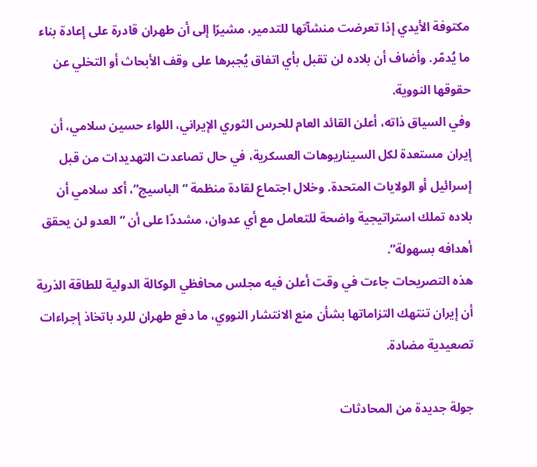مكتوفة الأيدي إذا تعرضت منشآتها للتدمير، مشيرًا إلى أن طهران قادرة على إعادة بناء ما يُدمّر. وأضاف أن بلاده لن تقبل بأي اتفاق يُجبرها على وقف الأبحاث أو التخلي عن حقوقها النووية.
وفي السياق ذاته، أعلن القائد العام للحرس الثوري الإيراني، اللواء حسين سلامي، أن إيران مستعدة لكل السيناريوهات العسكرية، في حال تصاعدت التهديدات من قبل إسرائيل أو الولايات المتحدة. وخلال اجتماع لقادة منظمة “الباسيج”، أكد سلامي أن بلاده تملك استراتيجية واضحة للتعامل مع أي عدوان، مشددًا على أن “العدو لن يحقق أهدافه بسهولة”.
هذه التصريحات جاءت في وقت أعلن فيه مجلس محافظي الوكالة الدولية للطاقة الذرية أن إيران تنتهك التزاماتها بشأن منع الانتشار النووي، ما دفع طهران للرد باتخاذ إجراءات تصعيدية مضادة.

جولة جديدة من المحادثات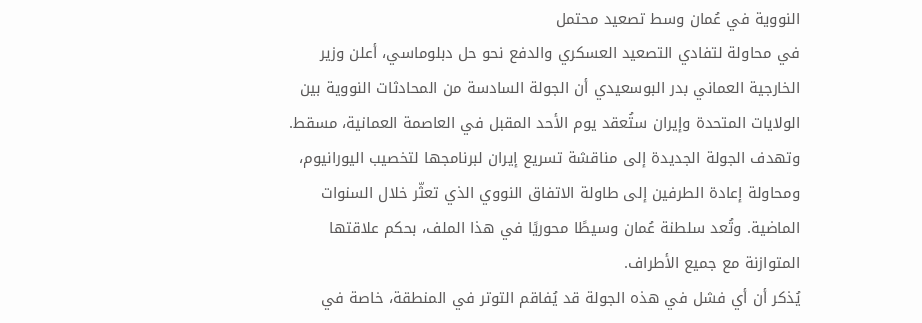النووية في عُمان وسط تصعيد محتمل
في محاولة لتفادي التصعيد العسكري والدفع نحو حل دبلوماسي، أعلن وزير الخارجية العماني بدر البوسعيدي أن الجولة السادسة من المحادثات النووية بين الولايات المتحدة وإيران ستُعقد يوم الأحد المقبل في العاصمة العمانية، مسقط.
وتهدف الجولة الجديدة إلى مناقشة تسريع إيران لبرنامجها لتخصيب اليورانيوم، ومحاولة إعادة الطرفين إلى طاولة الاتفاق النووي الذي تعثّر خلال السنوات الماضية. وتُعد سلطنة عُمان وسيطًا محوريًا في هذا الملف، بحكم علاقتها المتوازنة مع جميع الأطراف.
يُذكر أن أي فشل في هذه الجولة قد يُفاقم التوتر في المنطقة، خاصة في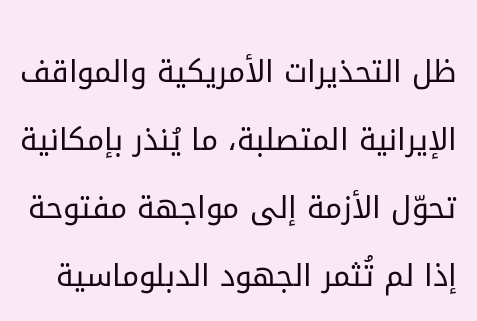ظل التحذيرات الأمريكية والمواقف الإيرانية المتصلبة، ما يُنذر بإمكانية تحوّل الأزمة إلى مواجهة مفتوحة إذا لم تُثمر الجهود الدبلوماسية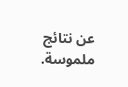عن نتائج ملموسة.